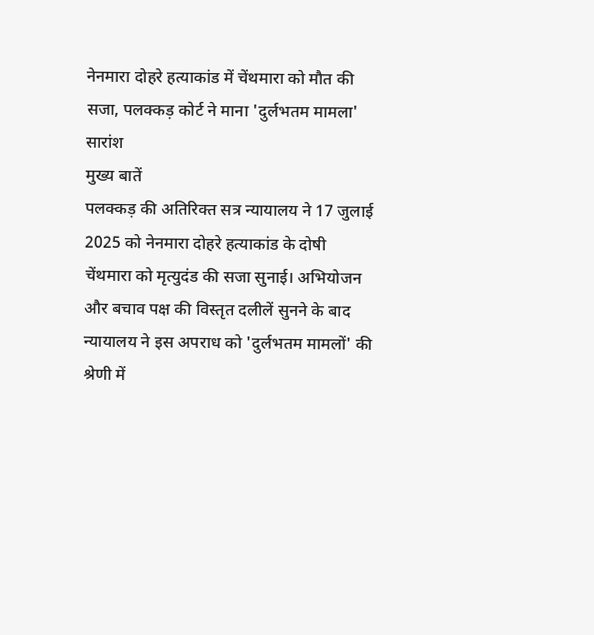नेनमारा दोहरे हत्याकांड में चेंथमारा को मौत की सजा, पलक्कड़ कोर्ट ने माना 'दुर्लभतम मामला'
सारांश
मुख्य बातें
पलक्कड़ की अतिरिक्त सत्र न्यायालय ने 17 जुलाई 2025 को नेनमारा दोहरे हत्याकांड के दोषी चेंथमारा को मृत्युदंड की सजा सुनाई। अभियोजन और बचाव पक्ष की विस्तृत दलीलें सुनने के बाद न्यायालय ने इस अपराध को 'दुर्लभतम मामलों' की श्रेणी में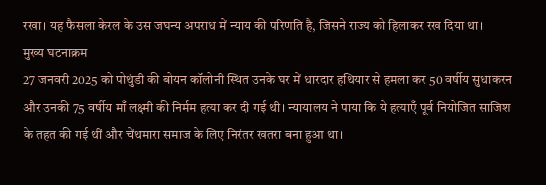रखा। यह फैसला केरल के उस जघन्य अपराध में न्याय की परिणति है, जिसने राज्य को हिलाकर रख दिया था।
मुख्य घटनाक्रम
27 जनवरी 2025 को पोथुंडी की बोयन कॉलोनी स्थित उनके घर में धारदार हथियार से हमला कर 50 वर्षीय सुधाकरन और उनकी 75 वर्षीय माँ लक्ष्मी की निर्मम हत्या कर दी गई थी। न्यायालय ने पाया कि ये हत्याएँ पूर्व नियोजित साजिश के तहत की गई थीं और चेंथमारा समाज के लिए निरंतर खतरा बना हुआ था।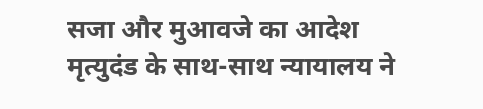सजा और मुआवजे का आदेश
मृत्युदंड के साथ-साथ न्यायालय ने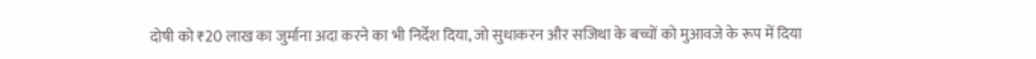दोषी को ₹20 लाख का जुर्माना अदा करने का भी निर्देश दिया, जो सुधाकरन और सजिथा के बच्चों को मुआवजे के रूप में दिया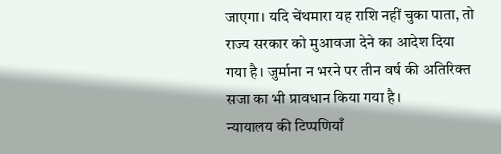जाएगा। यदि चेंथमारा यह राशि नहीं चुका पाता, तो राज्य सरकार को मुआवजा देने का आदेश दिया गया है। जुर्माना न भरने पर तीन वर्ष की अतिरिक्त सजा का भी प्रावधान किया गया है।
न्यायालय की टिप्पणियाँ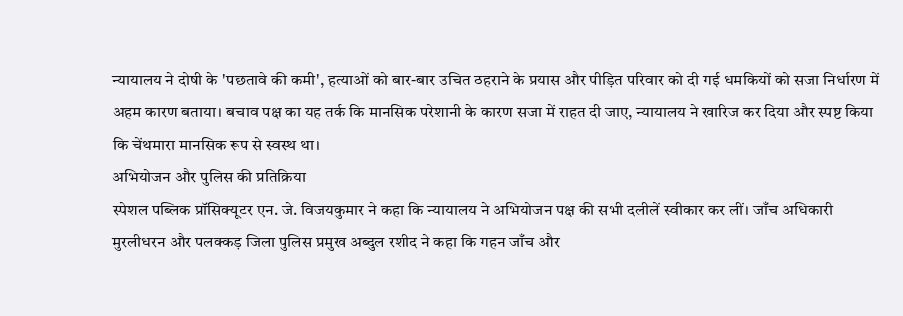न्यायालय ने दोषी के 'पछतावे की कमी', हत्याओं को बार-बार उचित ठहराने के प्रयास और पीड़ित परिवार को दी गई धमकियों को सजा निर्धारण में अहम कारण बताया। बचाव पक्ष का यह तर्क कि मानसिक परेशानी के कारण सजा में राहत दी जाए, न्यायालय ने खारिज कर दिया और स्पष्ट किया कि चेंथमारा मानसिक रूप से स्वस्थ था।
अभियोजन और पुलिस की प्रतिक्रिया
स्पेशल पब्लिक प्रॉसिक्यूटर एन. जे. विजयकुमार ने कहा कि न्यायालय ने अभियोजन पक्ष की सभी दलीलें स्वीकार कर लीं। जाँच अधिकारी मुरलीधरन और पलक्कड़ जिला पुलिस प्रमुख अब्दुल रशीद ने कहा कि गहन जाँच और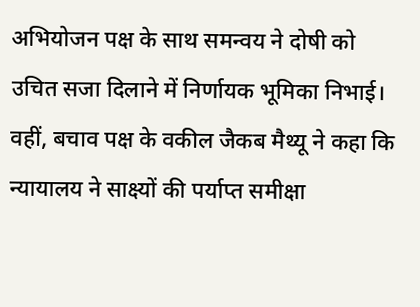अभियोजन पक्ष के साथ समन्वय ने दोषी को उचित सजा दिलाने में निर्णायक भूमिका निभाई। वहीं, बचाव पक्ष के वकील जैकब मैथ्यू ने कहा कि न्यायालय ने साक्ष्यों की पर्याप्त समीक्षा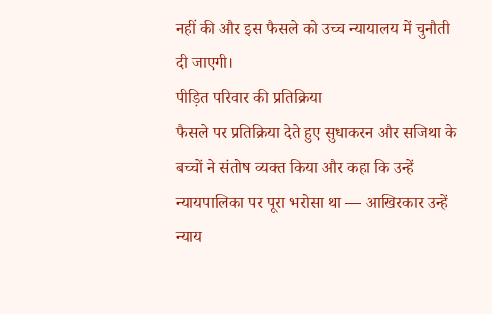नहीं की और इस फैसले को उच्च न्यायालय में चुनौती दी जाएगी।
पीड़ित परिवार की प्रतिक्रिया
फैसले पर प्रतिक्रिया देते हुए सुधाकरन और सजिथा के बच्चों ने संतोष व्यक्त किया और कहा कि उन्हें न्यायपालिका पर पूरा भरोसा था — आखिरकार उन्हें न्याय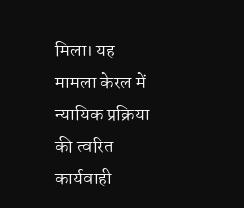मिला। यह मामला केरल में न्यायिक प्रक्रिया की त्वरित कार्यवाही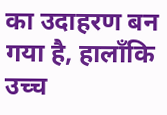का उदाहरण बन गया है, हालाँकि उच्च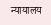न्यायालय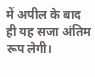में अपील के बाद ही यह सजा अंतिम रूप लेगी।